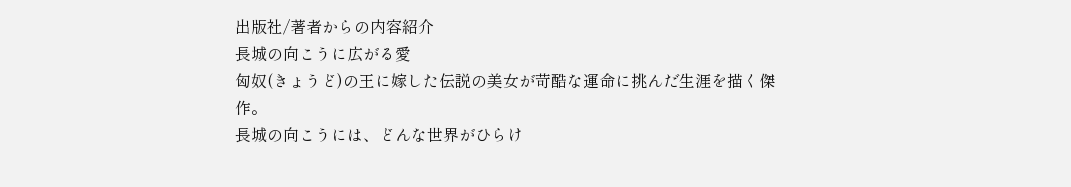出版社/著者からの内容紹介
長城の向こうに広がる愛
匈奴(きょうど)の王に嫁した伝説の美女が苛酷な運命に挑んだ生涯を描く傑作。
長城の向こうには、どんな世界がひらけ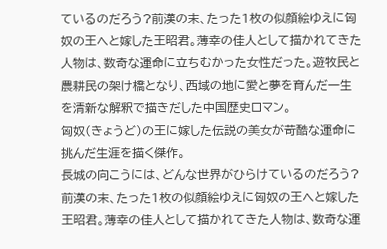ているのだろう?前漢の末、たった1枚の似顔絵ゆえに匈奴の王へと嫁した王昭君。薄幸の佳人として描かれてきた人物は、数奇な運命に立ちむかった女性だった。遊牧民と農耕民の架け橋となり、西域の地に愛と夢を育んだ一生を清新な解釈で描きだした中国歴史ロマン。
匈奴(きょうど)の王に嫁した伝説の美女が苛酷な運命に挑んだ生涯を描く傑作。
長城の向こうには、どんな世界がひらけているのだろう?前漢の末、たった1枚の似顔絵ゆえに匈奴の王へと嫁した王昭君。薄幸の佳人として描かれてきた人物は、数奇な運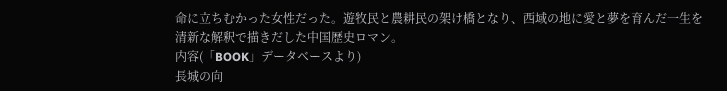命に立ちむかった女性だった。遊牧民と農耕民の架け橋となり、西域の地に愛と夢を育んだ一生を清新な解釈で描きだした中国歴史ロマン。
内容(「BOOK」データベースより)
長城の向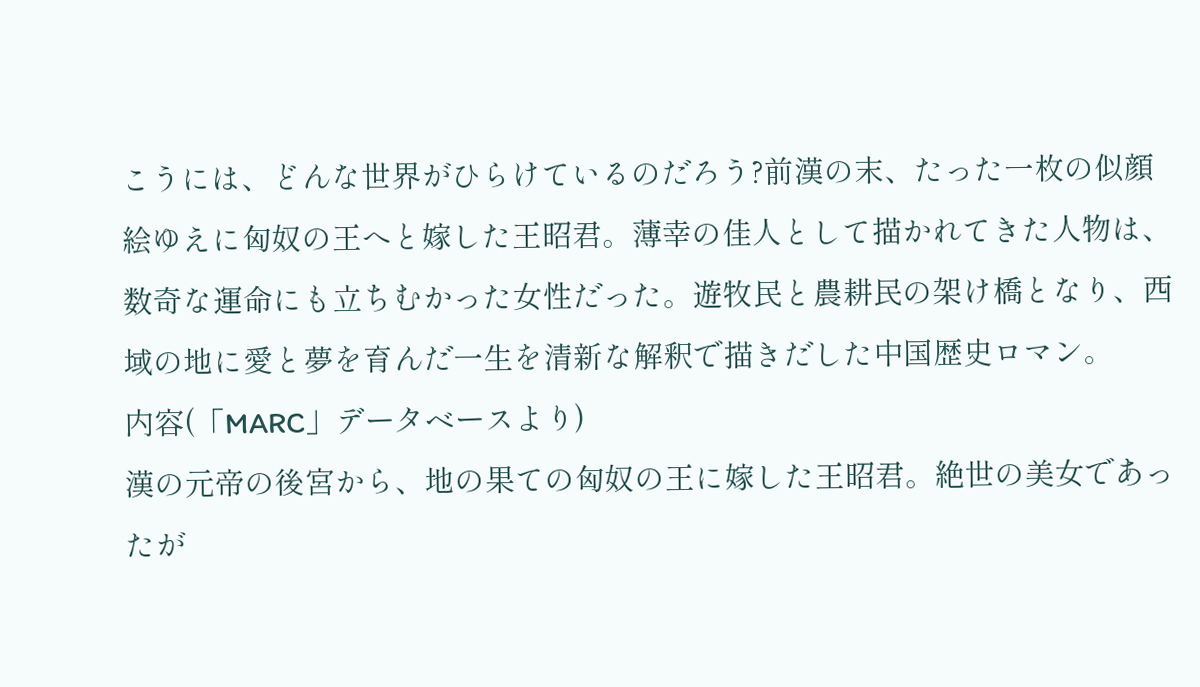こうには、どんな世界がひらけているのだろう?前漢の末、たった一枚の似顔絵ゆえに匈奴の王へと嫁した王昭君。薄幸の佳人として描かれてきた人物は、数奇な運命にも立ちむかった女性だった。遊牧民と農耕民の架け橋となり、西域の地に愛と夢を育んだ一生を清新な解釈で描きだした中国歴史ロマン。
内容(「MARC」データベースより)
漢の元帝の後宮から、地の果ての匈奴の王に嫁した王昭君。絶世の美女であったが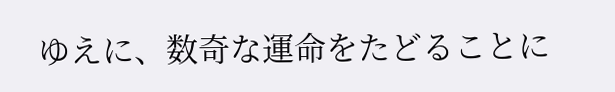ゆえに、数奇な運命をたどることに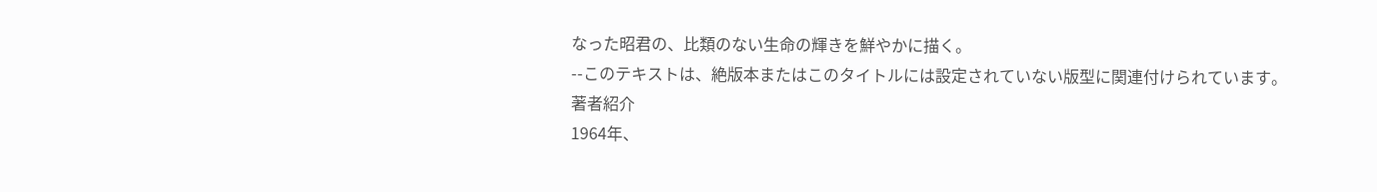なった昭君の、比類のない生命の輝きを鮮やかに描く。
--このテキストは、絶版本またはこのタイトルには設定されていない版型に関連付けられています。
著者紹介
1964年、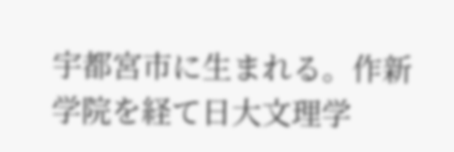宇都宮市に生まれる。作新学院を経て日大文理学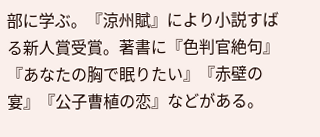部に学ぶ。『涼州賦』により小説すばる新人賞受賞。著書に『色判官絶句』『あなたの胸で眠りたい』『赤壁の宴』『公子曹植の恋』などがある。